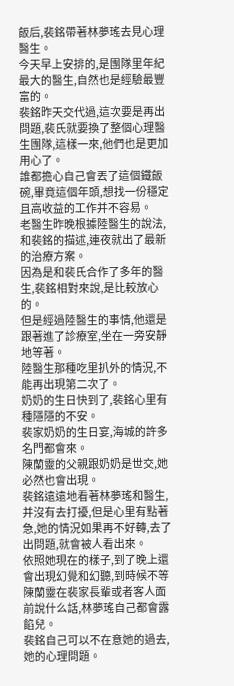飯后,裴銘帶著林夢瑤去見心理醫生。
今天早上安排的,是團隊里年紀最大的醫生,自然也是經驗最豐富的。
裴銘昨天交代過,這次要是再出問題,裴氏就要換了整個心理醫生團隊,這樣一來,他們也是更加用心了。
誰都擔心自己會丟了這個鐵飯碗,畢竟這個年頭,想找一份穩定且高收益的工作并不容易。
老醫生昨晚根據陸醫生的說法,和裴銘的描述,連夜就出了最新的治療方案。
因為是和裴氏合作了多年的醫生,裴銘相對來說,是比較放心的。
但是經過陸醫生的事情,他還是跟著進了診療室,坐在一旁安靜地等著。
陸醫生那種吃里扒外的情況,不能再出現第二次了。
奶奶的生日快到了,裴銘心里有種隱隱的不安。
裴家奶奶的生日宴,海城的許多名門都會來。
陳蘭靈的父親跟奶奶是世交,她必然也會出現。
裴銘遠遠地看著林夢瑤和醫生,并沒有去打擾,但是心里有點著急,她的情況如果再不好轉,去了出問題,就會被人看出來。
依照她現在的樣子,到了晚上還會出現幻覺和幻聽,到時候不等陳蘭靈在裴家長輩或者客人面前說什么話,林夢瑤自己都會露餡兒。
裴銘自己可以不在意她的過去,她的心理問題。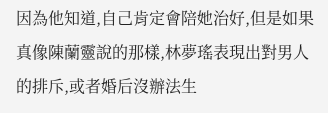因為他知道,自己肯定會陪她治好,但是如果真像陳蘭靈說的那樣,林夢瑤表現出對男人的排斥,或者婚后沒辦法生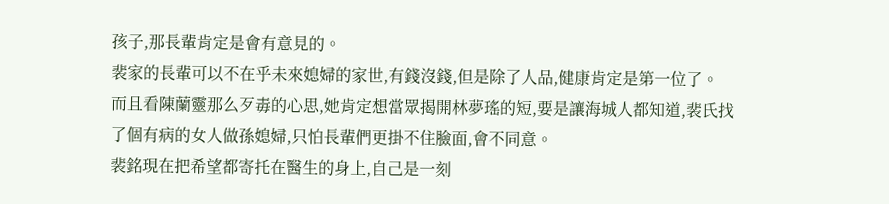孩子,那長輩肯定是會有意見的。
裴家的長輩可以不在乎未來媳婦的家世,有錢沒錢,但是除了人品,健康肯定是第一位了。
而且看陳蘭靈那么歹毒的心思,她肯定想當眾揭開林夢瑤的短,要是讓海城人都知道,裴氏找了個有病的女人做孫媳婦,只怕長輩們更掛不住臉面,會不同意。
裴銘現在把希望都寄托在醫生的身上,自己是一刻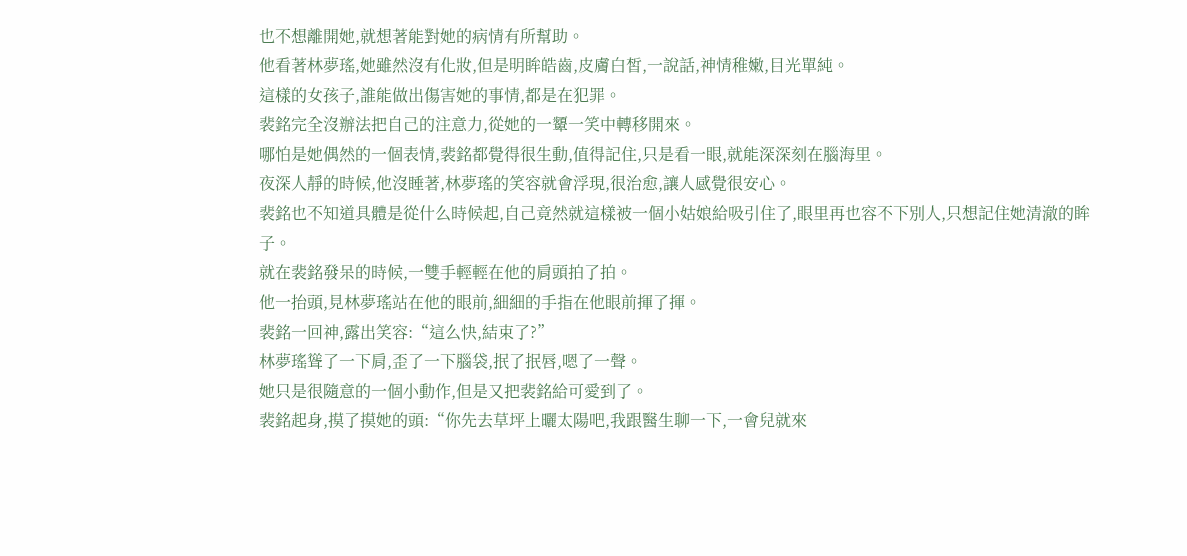也不想離開她,就想著能對她的病情有所幫助。
他看著林夢瑤,她雖然沒有化妝,但是明眸皓齒,皮膚白皙,一說話,神情稚嫩,目光單純。
這樣的女孩子,誰能做出傷害她的事情,都是在犯罪。
裴銘完全沒辦法把自己的注意力,從她的一顰一笑中轉移開來。
哪怕是她偶然的一個表情,裴銘都覺得很生動,值得記住,只是看一眼,就能深深刻在腦海里。
夜深人靜的時候,他沒睡著,林夢瑤的笑容就會浮現,很治愈,讓人感覺很安心。
裴銘也不知道具體是從什么時候起,自己竟然就這樣被一個小姑娘給吸引住了,眼里再也容不下別人,只想記住她清澈的眸子。
就在裴銘發呆的時候,一雙手輕輕在他的肩頭拍了拍。
他一抬頭,見林夢瑤站在他的眼前,細細的手指在他眼前揮了揮。
裴銘一回神,露出笑容:“這么快,結束了?”
林夢瑤聳了一下肩,歪了一下腦袋,抿了抿唇,嗯了一聲。
她只是很隨意的一個小動作,但是又把裴銘給可愛到了。
裴銘起身,摸了摸她的頭:“你先去草坪上曬太陽吧,我跟醫生聊一下,一會兒就來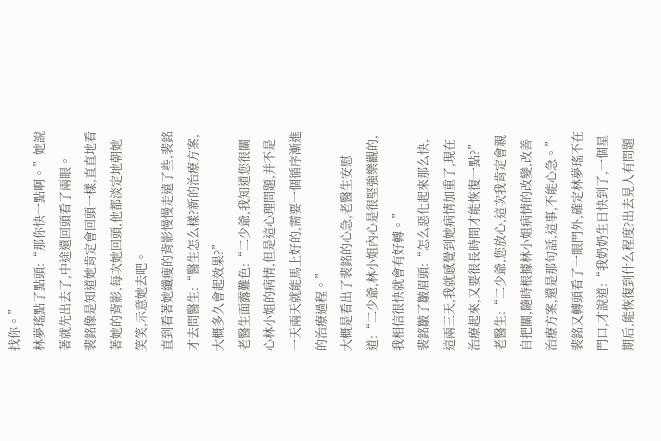找你。”
林夢瑤點了點頭:“那你快一點啊。”她說著就先出去了,中途還回頭看了兩眼。
裴銘像是知道她肯定會回頭一樣,直直地看著她的背影,每次她回頭,他都淡定地朝她笑笑,示意她去吧。
直到看著她纖瘦的背影慢慢走遠了些,裴銘才去問醫生:“醫生怎么樣?新的治療方案,大概多久會起效果?”
老醫生面露難色:“二少爺,我知道您很關心林小姐的病情,但是這心理問題,并不是一天兩天就能馬上好的,需要一個循序漸進的治療過程。”
大概是看出了裴銘的心急,老醫生安慰道:“二少爺,林小姐內心是很堅強樂觀的,我相信很快就會有好轉。”
裴銘皺了皺眉頭:“怎么惡化起來那么快,這兩三天,我就感覺到她病情加重了,現在治療起來,又要很長時間才能恢復一點?”
老醫生:“二少爺,您放心,這次我肯定會親自把關,隨時根據林小姐病情的改變,改善治療方案,還是那句話,這事,不能心急。”
裴銘又轉頭看了一眼門外,確定林夢瑤不在門口,才說道:“我奶奶生日快到了,一個星期后,能恢復到什么程度?出去見人有問題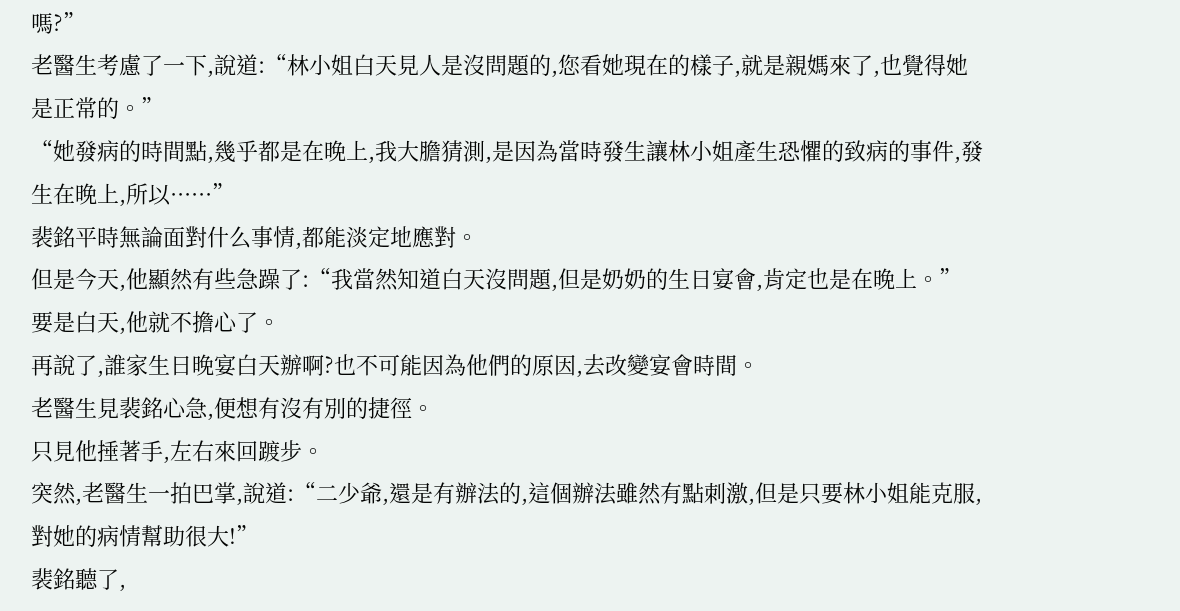嗎?”
老醫生考慮了一下,說道:“林小姐白天見人是沒問題的,您看她現在的樣子,就是親媽來了,也覺得她是正常的。”
“她發病的時間點,幾乎都是在晚上,我大膽猜測,是因為當時發生讓林小姐產生恐懼的致病的事件,發生在晚上,所以······”
裴銘平時無論面對什么事情,都能淡定地應對。
但是今天,他顯然有些急躁了:“我當然知道白天沒問題,但是奶奶的生日宴會,肯定也是在晚上。”
要是白天,他就不擔心了。
再說了,誰家生日晚宴白天辦啊?也不可能因為他們的原因,去改變宴會時間。
老醫生見裴銘心急,便想有沒有別的捷徑。
只見他捶著手,左右來回踱步。
突然,老醫生一拍巴掌,說道:“二少爺,還是有辦法的,這個辦法雖然有點刺激,但是只要林小姐能克服,對她的病情幫助很大!”
裴銘聽了,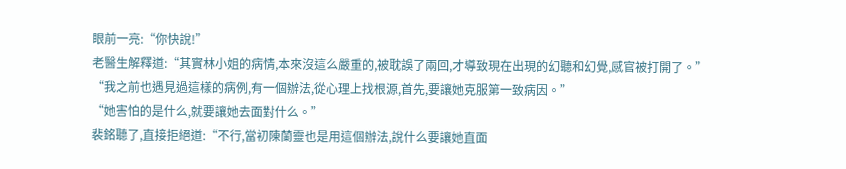眼前一亮:“你快說!”
老醫生解釋道:“其實林小姐的病情,本來沒這么嚴重的,被耽誤了兩回,才導致現在出現的幻聽和幻覺,感官被打開了。”
“我之前也遇見過這樣的病例,有一個辦法,從心理上找根源,首先,要讓她克服第一致病因。”
“她害怕的是什么,就要讓她去面對什么。”
裴銘聽了,直接拒絕道:“不行,當初陳蘭靈也是用這個辦法,說什么要讓她直面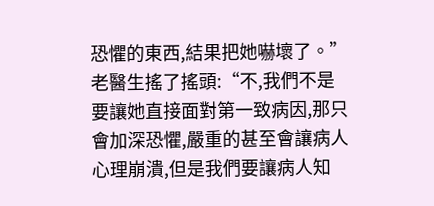恐懼的東西,結果把她嚇壞了。”
老醫生搖了搖頭:“不,我們不是要讓她直接面對第一致病因,那只會加深恐懼,嚴重的甚至會讓病人心理崩潰,但是我們要讓病人知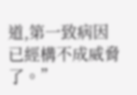道,第一致病因已經構不成威脅了。”